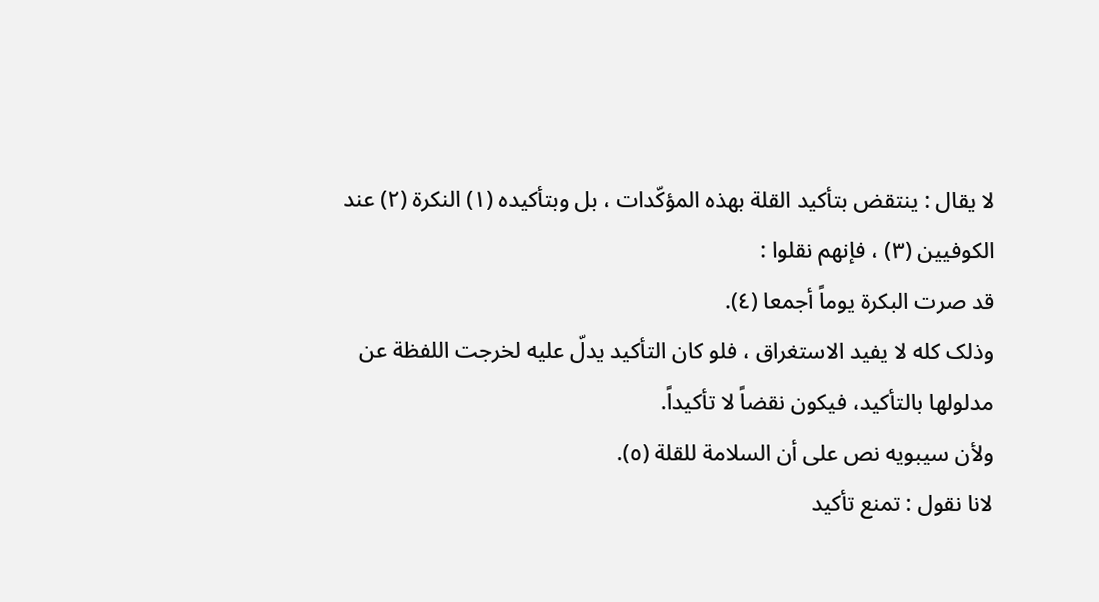لا یقال : ینتقض بتأکید القلة بهذه المؤکّدات ، بل وبتأکیده (١) النکرة (٢) عند الکوفيین (٣) ، فإنهم نقلوا :
قد صرت البکرة یوماً أجمعا (٤).
وذلک کله لا یفيد الاستغراق ، فلو کان التأکید یدلّ علیه لخرجت اللفظة عن مدلولها بالتأکید، فيکون نقضاً لا تأکیداً.
ولأن سیبویه نص على أن السلامة للقلة (٥).
لانا نقول : تمنع تأکید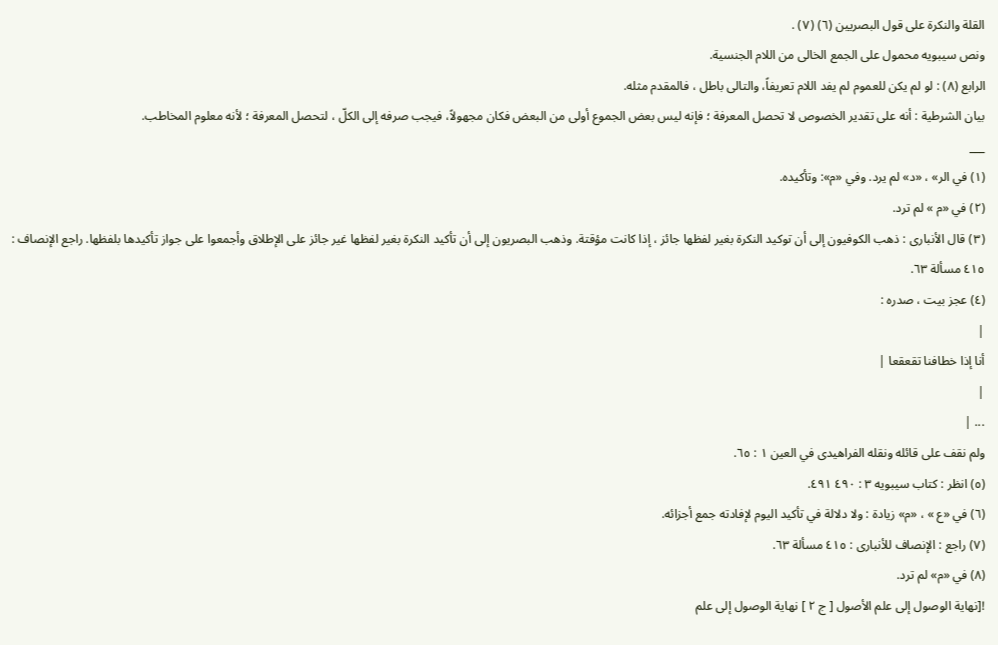القلة والنکرة على قول البصریین (٦) (٧) .
ونص سیبویه محمول على الجمع الخالی من اللام الجنسیة.
الرابع (٨) : لو لم یکن للعموم لم یفد اللام تعریفاً، والتالی باطل ، فالمقدم مثله.
بیان الشرطیة : أنه على تقدیر الخصوص لا تحصل المعرفة ؛ فإنه لیس بعض الجموع أولى من البعض فکان مجهولاً، فيجب صرفه إلى الکلّ ، لتحصل المعرفة ؛ لأنه معلوم المخاطب.
___
(١) في الر» ، «د» لم یرد. وفي «م»: وتأکیده.
(٢) في «م » لم ترد.
(٣) قال الأنباری : ذهب الکوفيون إلى أن توکید النکرة بغیر لفظها جائز ، إذا کانت مؤقتة. وذهب البصریون إلى أن تأکید النکرة بغیر لفظها غیر جائز على الإطلاق وأجمعوا على جواز تأکیدها بلفظها. راجع الإنصاف : ٤١٥ مسألة ٦٣.
(٤) عجز بیت ، صدره :
|
أنا إذا خطافنا تقعقعا |
|
... |
ولم نقف على قائله ونقله الفراهیدی في العین ١ : ٦٥.
(٥) انظر : کتاب سیبویه ٣ : ٤٩٠ ٤٩١.
(٦) في «ع » ، «م» زیادة : ولا دلالة في تأکید الیوم لإفادته جمع أجزائه.
(٧) راجع : الإنصاف للأنباری : ٤١٥ مسألة ٦٣.
(٨) في «م» لم ترد.
![نهاية الوصول إلى علم الأصول [ ج ٢ ] نهاية الوصول إلى علم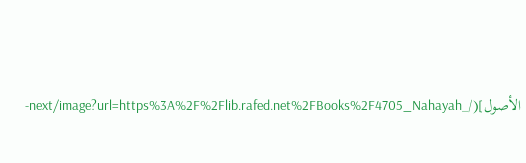الأصول](/_next/image?url=https%3A%2F%2Flib.rafed.net%2FBooks%2F4705_Nahayah-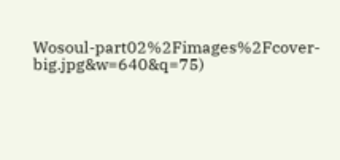Wosoul-part02%2Fimages%2Fcover-big.jpg&w=640&q=75)